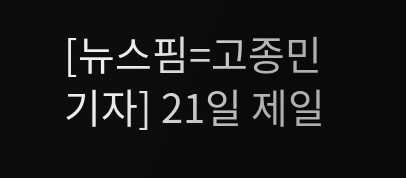[뉴스핌=고종민 기자] 21일 제일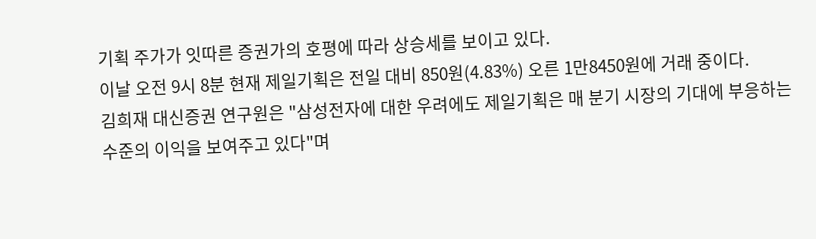기획 주가가 잇따른 증권가의 호평에 따라 상승세를 보이고 있다.
이날 오전 9시 8분 현재 제일기획은 전일 대비 850원(4.83%) 오른 1만8450원에 거래 중이다.
김희재 대신증권 연구원은 "삼성전자에 대한 우려에도 제일기획은 매 분기 시장의 기대에 부응하는 수준의 이익을 보여주고 있다"며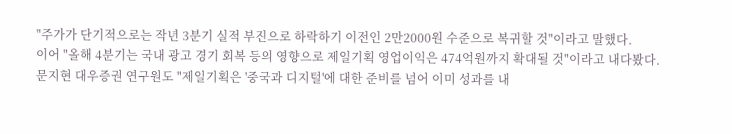"주가가 단기적으로는 작년 3분기 실적 부진으로 하락하기 이전인 2만2000원 수준으로 복귀할 것"이라고 말했다.
이어 "올해 4분기는 국내 광고 경기 회복 등의 영향으로 제일기획 영업이익은 474억원까지 확대될 것"이라고 내다봤다.
문지현 대우증권 연구원도 "제일기획은 '중국과 디지털'에 대한 준비를 넘어 이미 성과를 내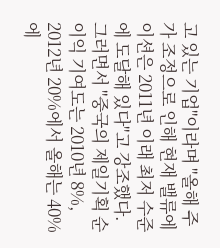고 있는 기업"이라며 "올해 주가 조정으로 인해 현재 밸류에이션은 2011년 이래 최저 수준에 도달해 있다"고 강조했다.
그러면서 "중국의 제일기획 순이익 기여도는 2010년 8%, 2012년 20%에서 올해는 40%에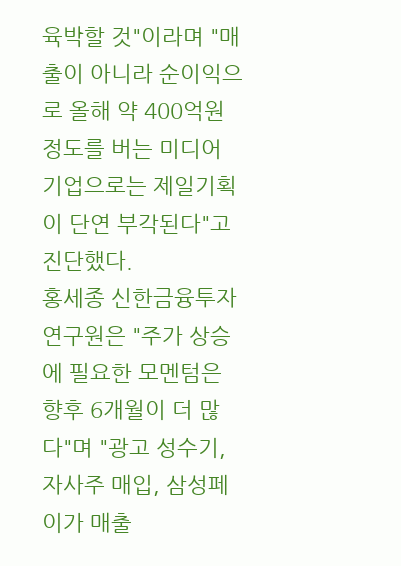육박할 것"이라며 "매출이 아니라 순이익으로 올해 약 400억원 정도를 버는 미디어 기업으로는 제일기획이 단연 부각된다"고 진단했다.
홍세종 신한금융투자 연구원은 "주가 상승에 필요한 모멘텀은 향후 6개월이 더 많다"며 "광고 성수기, 자사주 매입, 삼성페이가 매출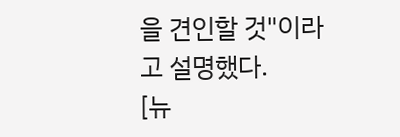을 견인할 것"이라고 설명했다.
[뉴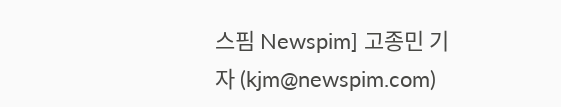스핌 Newspim] 고종민 기자 (kjm@newspim.com)